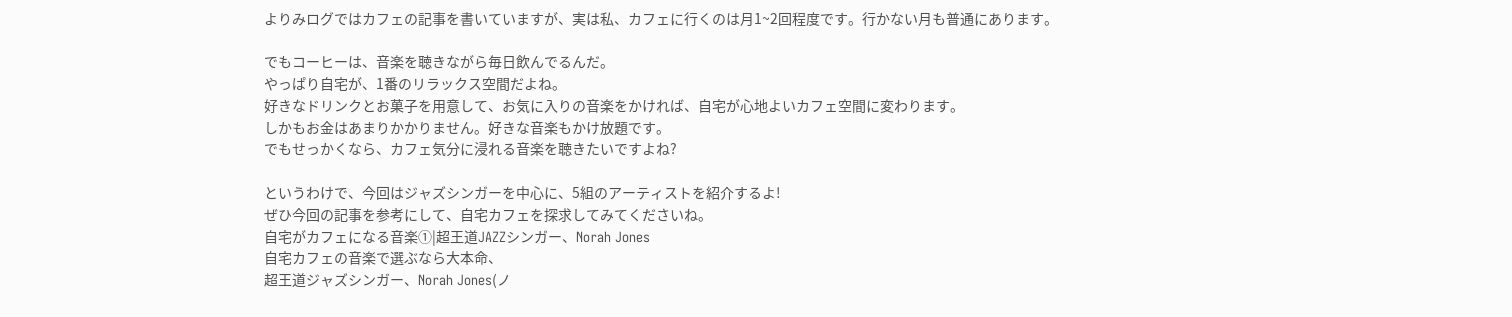よりみログではカフェの記事を書いていますが、実は私、カフェに行くのは月1~2回程度です。行かない月も普通にあります。

でもコーヒーは、音楽を聴きながら毎日飲んでるんだ。
やっぱり自宅が、1番のリラックス空間だよね。
好きなドリンクとお菓子を用意して、お気に入りの音楽をかければ、自宅が心地よいカフェ空間に変わります。
しかもお金はあまりかかりません。好きな音楽もかけ放題です。
でもせっかくなら、カフェ気分に浸れる音楽を聴きたいですよね?

というわけで、今回はジャズシンガーを中心に、5組のアーティストを紹介するよ!
ぜひ今回の記事を参考にして、自宅カフェを探求してみてくださいね。
自宅がカフェになる音楽①|超王道JAZZシンガー、Norah Jones
自宅カフェの音楽で選ぶなら大本命、
超王道ジャズシンガー、Norah Jones(ノ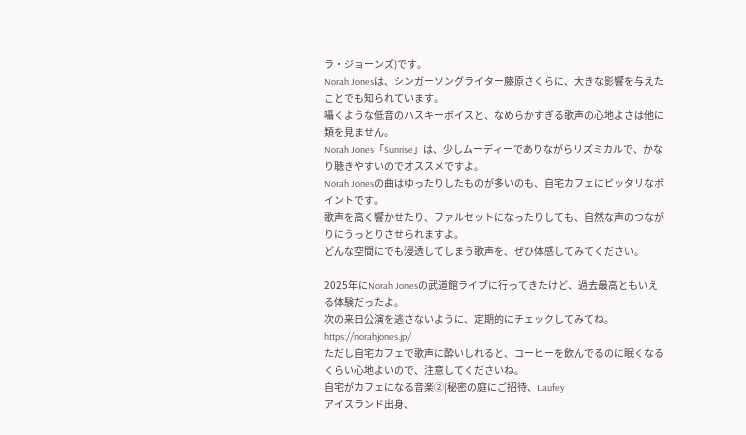ラ・ジョーンズ)です。
Norah Jonesは、シンガーソングライター藤原さくらに、大きな影響を与えたことでも知られています。
囁くような低音のハスキーボイスと、なめらかすぎる歌声の心地よさは他に類を見ません。
Norah Jones「Sunrise」は、少しムーディーでありながらリズミカルで、かなり聴きやすいのでオススメですよ。
Norah Jonesの曲はゆったりしたものが多いのも、自宅カフェにピッタリなポイントです。
歌声を高く響かせたり、ファルセットになったりしても、自然な声のつながりにうっとりさせられますよ。
どんな空間にでも浸透してしまう歌声を、ぜひ体感してみてください。

2025年にNorah Jonesの武道館ライブに行ってきたけど、過去最高ともいえる体験だったよ。
次の来日公演を逃さないように、定期的にチェックしてみてね。https://norahjones.jp/
ただし自宅カフェで歌声に酔いしれると、コーヒーを飲んでるのに眠くなるくらい心地よいので、注意してくださいね。
自宅がカフェになる音楽②|秘密の庭にご招待、Laufey
アイスランド出身、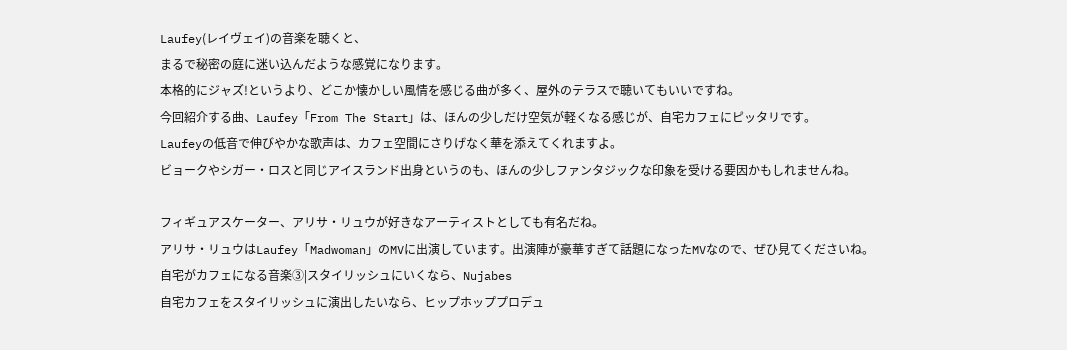Laufey(レイヴェイ)の音楽を聴くと、
まるで秘密の庭に迷い込んだような感覚になります。
本格的にジャズ!というより、どこか懐かしい風情を感じる曲が多く、屋外のテラスで聴いてもいいですね。
今回紹介する曲、Laufey「From The Start」は、ほんの少しだけ空気が軽くなる感じが、自宅カフェにピッタリです。
Laufeyの低音で伸びやかな歌声は、カフェ空間にさりげなく華を添えてくれますよ。
ビョークやシガー・ロスと同じアイスランド出身というのも、ほんの少しファンタジックな印象を受ける要因かもしれませんね。

フィギュアスケーター、アリサ・リュウが好きなアーティストとしても有名だね。
アリサ・リュウはLaufey「Madwoman」のMVに出演しています。出演陣が豪華すぎて話題になったMVなので、ぜひ見てくださいね。
自宅がカフェになる音楽③|スタイリッシュにいくなら、Nujabes
自宅カフェをスタイリッシュに演出したいなら、ヒップホッププロデュ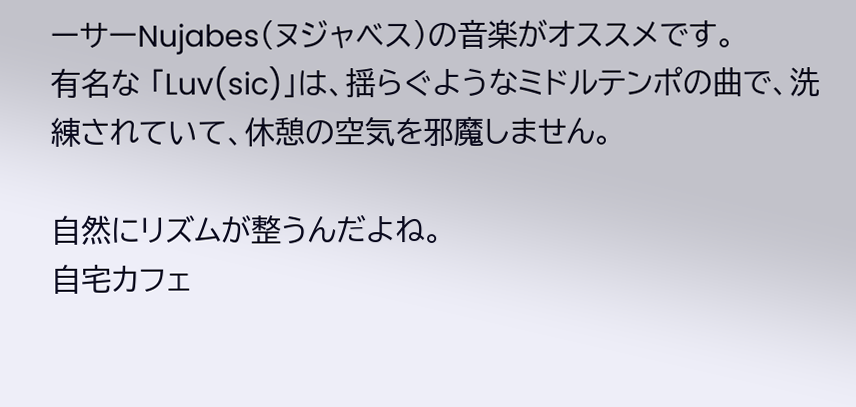ーサーNujabes(ヌジャベス)の音楽がオススメです。
有名な 「Luv(sic)」は、揺らぐようなミドルテンポの曲で、洗練されていて、休憩の空気を邪魔しません。

自然にリズムが整うんだよね。
自宅カフェ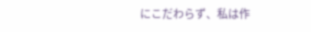にこだわらず、私は作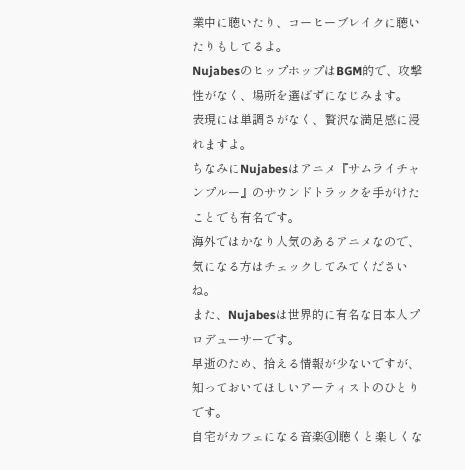業中に聴いたり、コーヒーブレイクに聴いたりもしてるよ。
NujabesのヒップホップはBGM的で、攻撃性がなく、場所を選ばずになじみます。
表現には単調さがなく、贅沢な満足感に浸れますよ。
ちなみにNujabesはアニメ『サムライチャンプルー』のサウンドトラックを手がけたことでも有名です。
海外ではかなり人気のあるアニメなので、気になる方はチェックしてみてくださいね。
また、Nujabesは世界的に有名な日本人プロデューサーです。
早逝のため、拾える情報が少ないですが、知っておいてほしいアーティストのひとりです。
自宅がカフェになる音楽④|聴くと楽しくな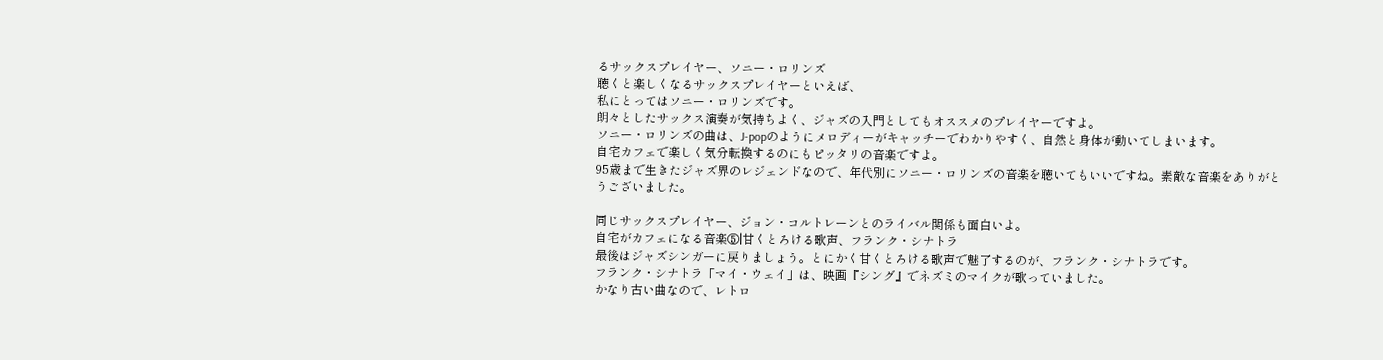るサックスプレイヤー、ソニー・ロリンズ
聴くと楽しくなるサックスプレイヤーといえば、
私にとってはソニー・ロリンズです。
朗々としたサックス演奏が気持ちよく、ジャズの入門としてもオススメのプレイヤーですよ。
ソニー・ロリンズの曲は、J-popのようにメロディーがキャッチーでわかりやすく、自然と身体が動いてしまいます。
自宅カフェで楽しく気分転換するのにもピッタリの音楽ですよ。
95歳まで生きたジャズ界のレジェンドなので、年代別にソニー・ロリンズの音楽を聴いてもいいですね。素敵な音楽をありがとうございました。

同じサックスプレイヤー、ジョン・コルトレーンとのライバル関係も面白いよ。
自宅がカフェになる音楽⑤|甘くとろける歌声、フランク・シナトラ
最後はジャズシンガーに戻りましょう。とにかく甘くとろける歌声で魅了するのが、フランク・シナトラです。
フランク・シナトラ「マイ・ウェイ」は、映画『シング』でネズミのマイクが歌っていました。
かなり古い曲なので、レトロ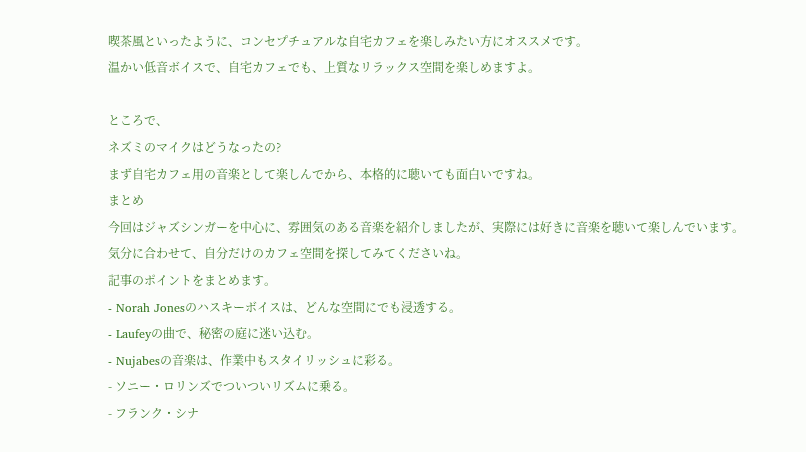喫茶風といったように、コンセプチュアルな自宅カフェを楽しみたい方にオススメです。
温かい低音ボイスで、自宅カフェでも、上質なリラックス空間を楽しめますよ。

ところで、
ネズミのマイクはどうなったの?
まず自宅カフェ用の音楽として楽しんでから、本格的に聴いても面白いですね。
まとめ
今回はジャズシンガーを中心に、雰囲気のある音楽を紹介しましたが、実際には好きに音楽を聴いて楽しんでいます。
気分に合わせて、自分だけのカフェ空間を探してみてくださいね。
記事のポイントをまとめます。
- Norah Jonesのハスキーボイスは、どんな空間にでも浸透する。
- Laufeyの曲で、秘密の庭に迷い込む。
- Nujabesの音楽は、作業中もスタイリッシュに彩る。
- ソニー・ロリンズでついついリズムに乗る。
- フランク・シナ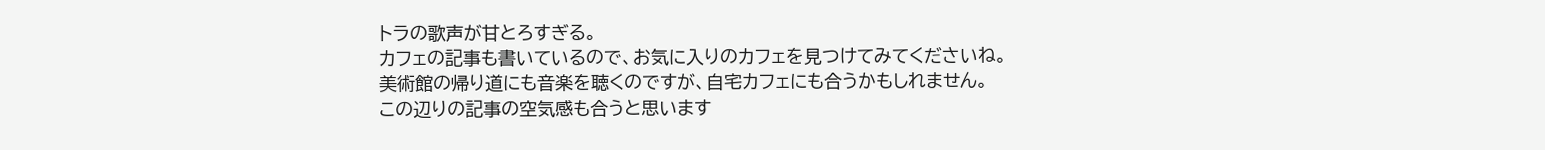トラの歌声が甘とろすぎる。
カフェの記事も書いているので、お気に入りのカフェを見つけてみてくださいね。
美術館の帰り道にも音楽を聴くのですが、自宅カフェにも合うかもしれません。
この辺りの記事の空気感も合うと思います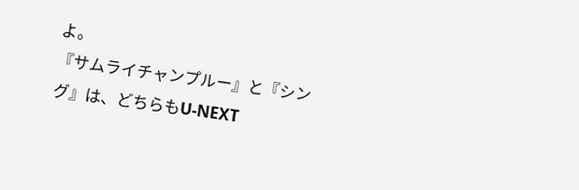よ。
『サムライチャンプルー』と『シング』は、どちらもU-NEXT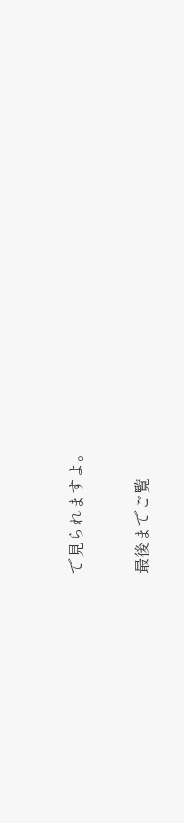で見られますよ。

最後までご覧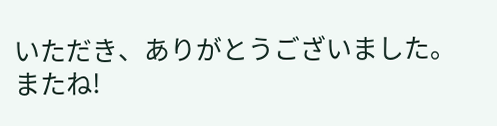いただき、ありがとうございました。
またね!